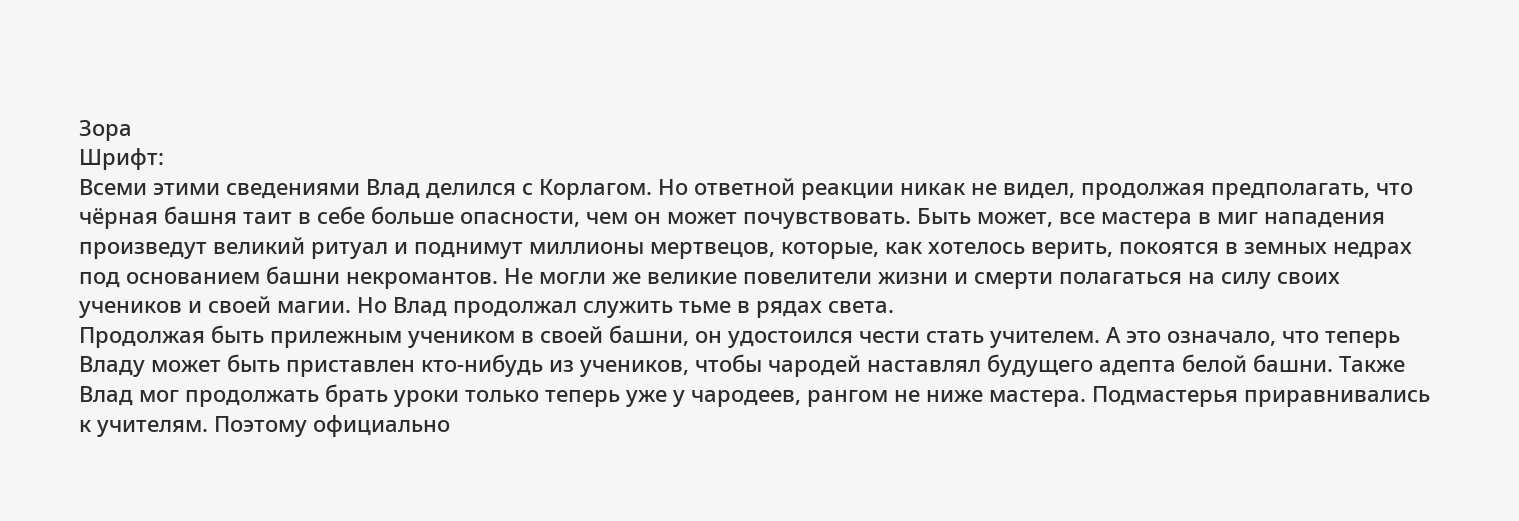Зора
Шрифт:
Всеми этими сведениями Влад делился с Корлагом. Но ответной реакции никак не видел, продолжая предполагать, что чёрная башня таит в себе больше опасности, чем он может почувствовать. Быть может, все мастера в миг нападения произведут великий ритуал и поднимут миллионы мертвецов, которые, как хотелось верить, покоятся в земных недрах под основанием башни некромантов. Не могли же великие повелители жизни и смерти полагаться на силу своих учеников и своей магии. Но Влад продолжал служить тьме в рядах света.
Продолжая быть прилежным учеником в своей башни, он удостоился чести стать учителем. А это означало, что теперь Владу может быть приставлен кто-нибудь из учеников, чтобы чародей наставлял будущего адепта белой башни. Также Влад мог продолжать брать уроки только теперь уже у чародеев, рангом не ниже мастера. Подмастерья приравнивались к учителям. Поэтому официально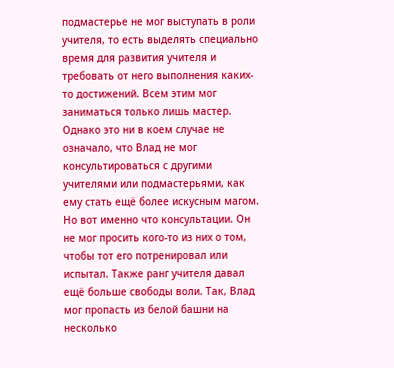подмастерье не мог выступать в роли учителя, то есть выделять специально время для развития учителя и требовать от него выполнения каких-то достижений. Всем этим мог заниматься только лишь мастер. Однако это ни в коем случае не означало, что Влад не мог консультироваться с другими учителями или подмастерьями, как ему стать ещё более искусным магом. Но вот именно что консультации. Он не мог просить кого-то из них о том, чтобы тот его потренировал или испытал. Также ранг учителя давал ещё больше свободы воли. Так, Влад мог пропасть из белой башни на несколько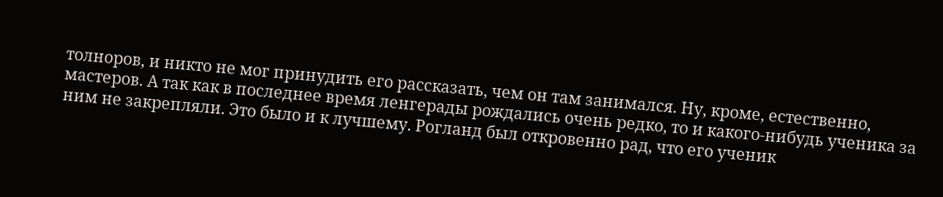толноров, и никто не мог принудить его рассказать, чем он там занимался. Ну, кроме, естественно, мастеров. А так как в последнее время ленгерады рождались очень редко, то и какого-нибудь ученика за ним не закрепляли. Это было и к лучшему. Рогланд был откровенно рад, что его ученик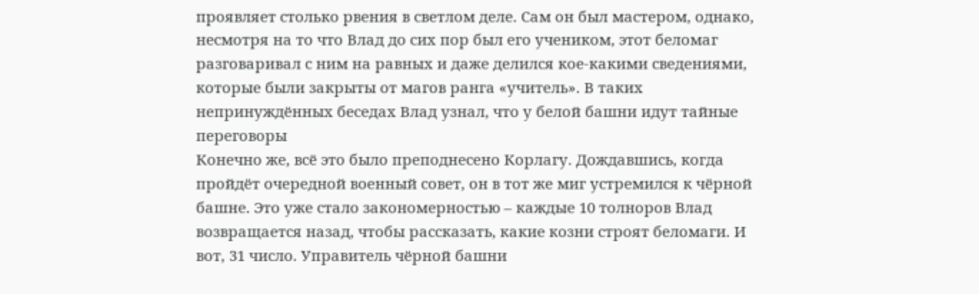проявляет столько рвения в светлом деле. Сам он был мастером, однако, несмотря на то что Влад до сих пор был его учеником, этот беломаг разговаривал с ним на равных и даже делился кое-какими сведениями, которые были закрыты от магов ранга «учитель». В таких непринуждённых беседах Влад узнал, что у белой башни идут тайные переговоры
Конечно же, всё это было преподнесено Корлагу. Дождавшись, когда пройдёт очередной военный совет, он в тот же миг устремился к чёрной башне. Это уже стало закономерностью – каждые 10 толноров Влад возвращается назад, чтобы рассказать, какие козни строят беломаги. И вот, 31 число. Управитель чёрной башни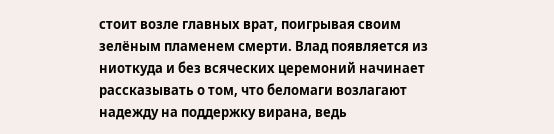стоит возле главных врат, поигрывая своим зелёным пламенем смерти. Влад появляется из ниоткуда и без всяческих церемоний начинает рассказывать о том, что беломаги возлагают надежду на поддержку вирана, ведь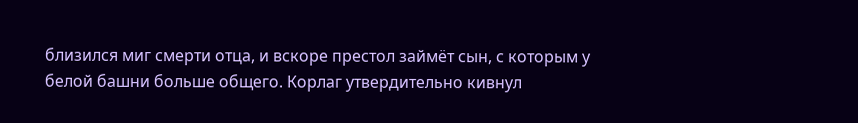близился миг смерти отца, и вскоре престол займёт сын, с которым у белой башни больше общего. Корлаг утвердительно кивнул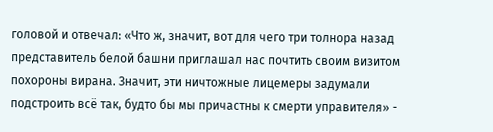головой и отвечал: «Что ж, значит, вот для чего три толнора назад представитель белой башни приглашал нас почтить своим визитом похороны вирана. Значит, эти ничтожные лицемеры задумали подстроить всё так, будто бы мы причастны к смерти управителя» -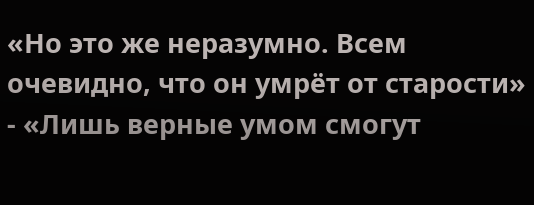«Но это же неразумно. Всем очевидно, что он умрёт от старости» - «Лишь верные умом смогут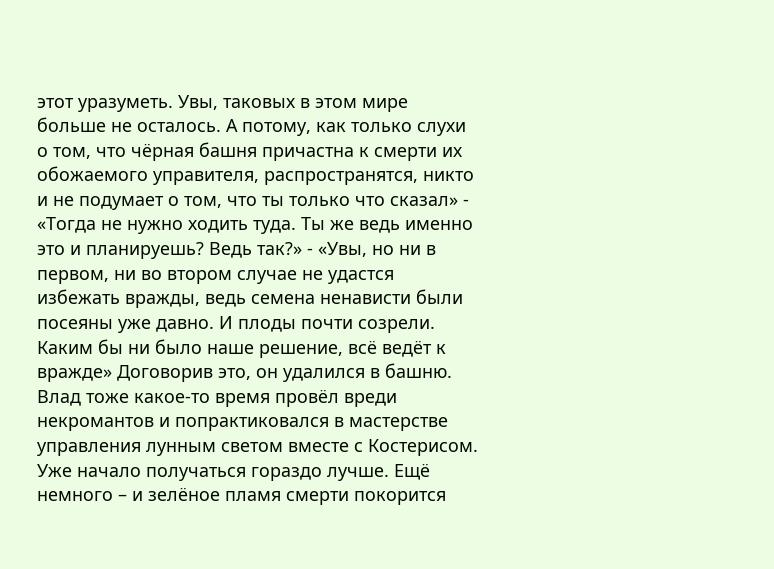этот уразуметь. Увы, таковых в этом мире больше не осталось. А потому, как только слухи о том, что чёрная башня причастна к смерти их обожаемого управителя, распространятся, никто и не подумает о том, что ты только что сказал» - «Тогда не нужно ходить туда. Ты же ведь именно это и планируешь? Ведь так?» - «Увы, но ни в первом, ни во втором случае не удастся избежать вражды, ведь семена ненависти были посеяны уже давно. И плоды почти созрели. Каким бы ни было наше решение, всё ведёт к вражде» Договорив это, он удалился в башню. Влад тоже какое-то время провёл вреди некромантов и попрактиковался в мастерстве управления лунным светом вместе с Костерисом. Уже начало получаться гораздо лучше. Ещё немного – и зелёное пламя смерти покорится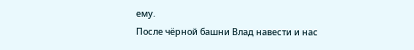ему.
После чёрной башни Влад навести и нас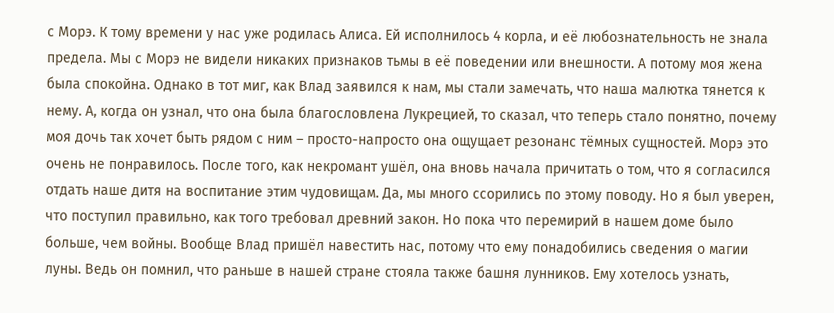с Морэ. К тому времени у нас уже родилась Алиса. Ей исполнилось 4 корла, и её любознательность не знала предела. Мы с Морэ не видели никаких признаков тьмы в её поведении или внешности. А потому моя жена была спокойна. Однако в тот миг, как Влад заявился к нам, мы стали замечать, что наша малютка тянется к нему. А, когда он узнал, что она была благословлена Лукрецией, то сказал, что теперь стало понятно, почему моя дочь так хочет быть рядом с ним – просто-напросто она ощущает резонанс тёмных сущностей. Морэ это очень не понравилось. После того, как некромант ушёл, она вновь начала причитать о том, что я согласился отдать наше дитя на воспитание этим чудовищам. Да, мы много ссорились по этому поводу. Но я был уверен, что поступил правильно, как того требовал древний закон. Но пока что перемирий в нашем доме было больше, чем войны. Вообще Влад пришёл навестить нас, потому что ему понадобились сведения о магии луны. Ведь он помнил, что раньше в нашей стране стояла также башня лунников. Ему хотелось узнать,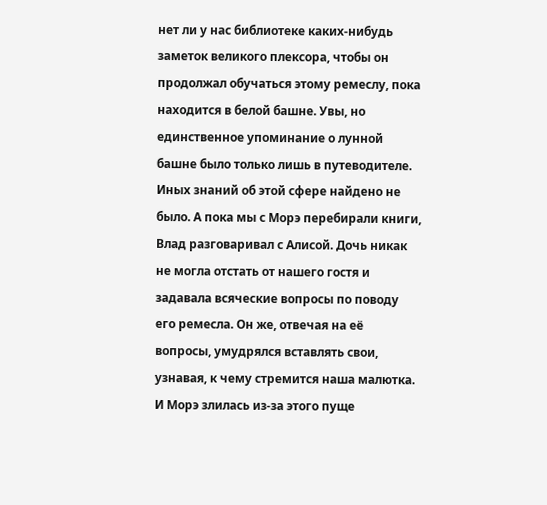нет ли у нас библиотеке каких-нибудь заметок великого плексора, чтобы он продолжал обучаться этому ремеслу, пока находится в белой башне. Увы, но единственное упоминание о лунной башне было только лишь в путеводителе. Иных знаний об этой сфере найдено не было. А пока мы с Морэ перебирали книги, Влад разговаривал с Алисой. Дочь никак не могла отстать от нашего гостя и задавала всяческие вопросы по поводу его ремесла. Он же, отвечая на её вопросы, умудрялся вставлять свои, узнавая, к чему стремится наша малютка. И Морэ злилась из-за этого пуще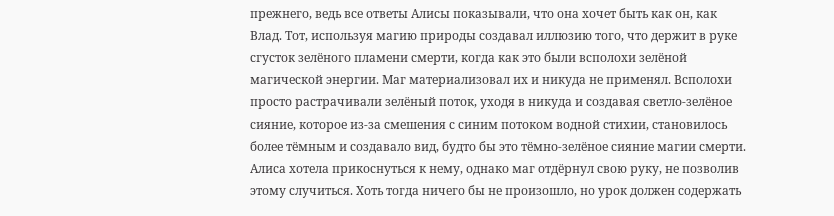прежнего, ведь все ответы Алисы показывали, что она хочет быть как он, как Влад. Тот, используя магию природы создавал иллюзию того, что держит в руке сгусток зелёного пламени смерти, когда как это были всполохи зелёной магической энергии. Маг материализовал их и никуда не применял. Всполохи просто растрачивали зелёный поток, уходя в никуда и создавая светло-зелёное сияние, которое из-за смешения с синим потоком водной стихии, становилось более тёмным и создавало вид, будто бы это тёмно-зелёное сияние магии смерти. Алиса хотела прикоснуться к нему, однако маг отдёрнул свою руку, не позволив этому случиться. Хоть тогда ничего бы не произошло, но урок должен содержать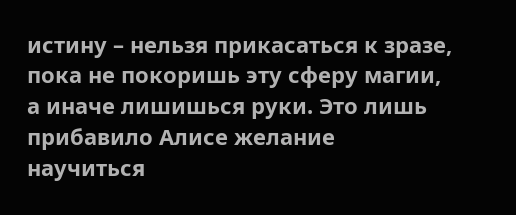истину – нельзя прикасаться к зразе, пока не покоришь эту сферу магии, а иначе лишишься руки. Это лишь прибавило Алисе желание научиться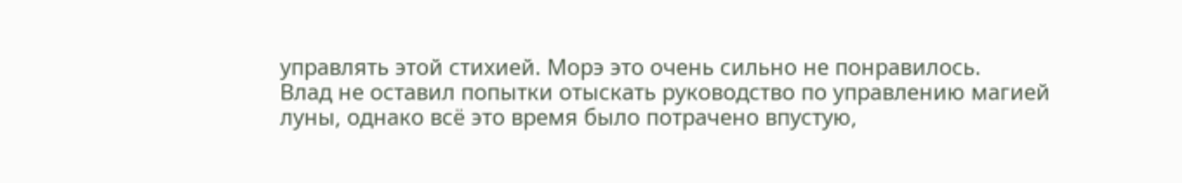управлять этой стихией. Морэ это очень сильно не понравилось.
Влад не оставил попытки отыскать руководство по управлению магией луны, однако всё это время было потрачено впустую,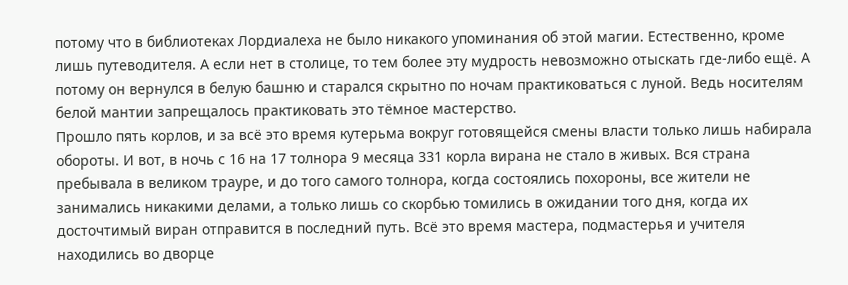потому что в библиотеках Лордиалеха не было никакого упоминания об этой магии. Естественно, кроме лишь путеводителя. А если нет в столице, то тем более эту мудрость невозможно отыскать где-либо ещё. А потому он вернулся в белую башню и старался скрытно по ночам практиковаться с луной. Ведь носителям белой мантии запрещалось практиковать это тёмное мастерство.
Прошло пять корлов, и за всё это время кутерьма вокруг готовящейся смены власти только лишь набирала обороты. И вот, в ночь с 16 на 17 толнора 9 месяца 331 корла вирана не стало в живых. Вся страна пребывала в великом трауре, и до того самого толнора, когда состоялись похороны, все жители не занимались никакими делами, а только лишь со скорбью томились в ожидании того дня, когда их досточтимый виран отправится в последний путь. Всё это время мастера, подмастерья и учителя находились во дворце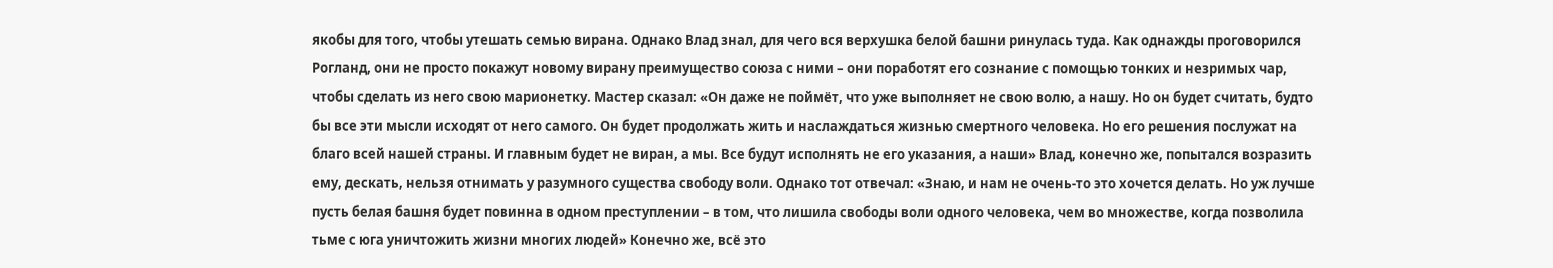якобы для того, чтобы утешать семью вирана. Однако Влад знал, для чего вся верхушка белой башни ринулась туда. Как однажды проговорился Рогланд, они не просто покажут новому вирану преимущество союза с ними – они поработят его сознание с помощью тонких и незримых чар, чтобы сделать из него свою марионетку. Мастер сказал: «Он даже не поймёт, что уже выполняет не свою волю, а нашу. Но он будет считать, будто бы все эти мысли исходят от него самого. Он будет продолжать жить и наслаждаться жизнью смертного человека. Но его решения послужат на благо всей нашей страны. И главным будет не виран, а мы. Все будут исполнять не его указания, а наши» Влад, конечно же, попытался возразить ему, дескать, нельзя отнимать у разумного существа свободу воли. Однако тот отвечал: «Знаю, и нам не очень-то это хочется делать. Но уж лучше пусть белая башня будет повинна в одном преступлении – в том, что лишила свободы воли одного человека, чем во множестве, когда позволила тьме с юга уничтожить жизни многих людей» Конечно же, всё это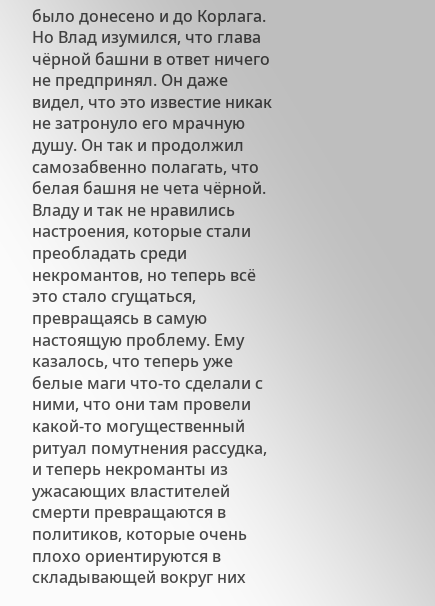было донесено и до Корлага. Но Влад изумился, что глава чёрной башни в ответ ничего не предпринял. Он даже видел, что это известие никак не затронуло его мрачную душу. Он так и продолжил самозабвенно полагать, что белая башня не чета чёрной. Владу и так не нравились настроения, которые стали преобладать среди некромантов, но теперь всё это стало сгущаться, превращаясь в самую настоящую проблему. Ему казалось, что теперь уже белые маги что-то сделали с ними, что они там провели какой-то могущественный ритуал помутнения рассудка, и теперь некроманты из ужасающих властителей смерти превращаются в политиков, которые очень плохо ориентируются в складывающей вокруг них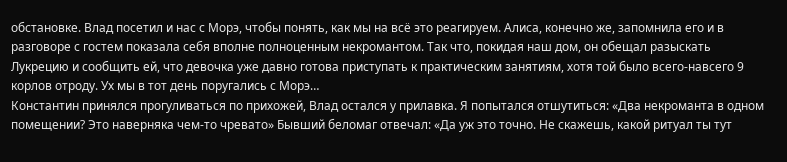обстановке. Влад посетил и нас с Морэ, чтобы понять, как мы на всё это реагируем. Алиса, конечно же, запомнила его и в разговоре с гостем показала себя вполне полноценным некромантом. Так что, покидая наш дом, он обещал разыскать Лукрецию и сообщить ей, что девочка уже давно готова приступать к практическим занятиям, хотя той было всего-навсего 9 корлов отроду. Ух мы в тот день поругались с Морэ…
Константин принялся прогуливаться по прихожей, Влад остался у прилавка. Я попытался отшутиться: «Два некроманта в одном помещении? Это наверняка чем-то чревато» Бывший беломаг отвечал: «Да уж это точно. Не скажешь, какой ритуал ты тут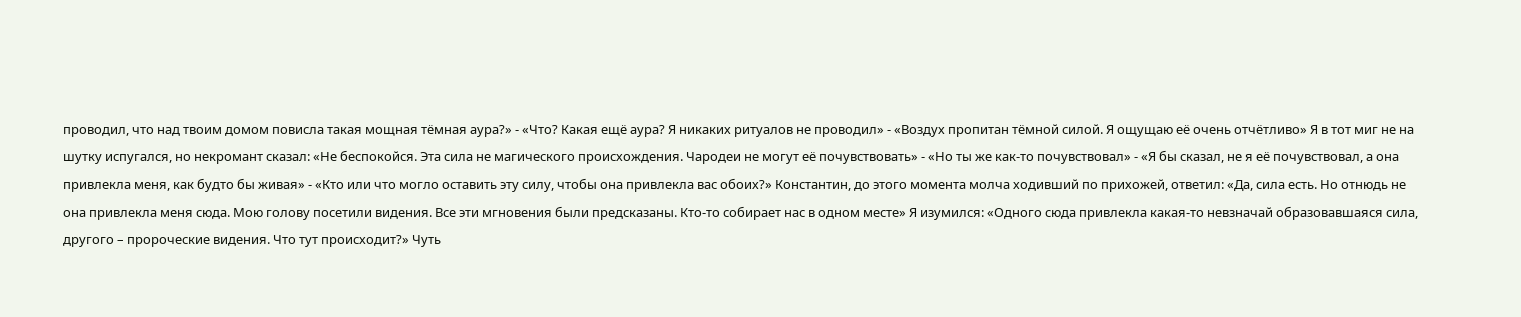проводил, что над твоим домом повисла такая мощная тёмная аура?» - «Что? Какая ещё аура? Я никаких ритуалов не проводил» - «Воздух пропитан тёмной силой. Я ощущаю её очень отчётливо» Я в тот миг не на шутку испугался, но некромант сказал: «Не беспокойся. Эта сила не магического происхождения. Чародеи не могут её почувствовать» - «Но ты же как-то почувствовал» - «Я бы сказал, не я её почувствовал, а она привлекла меня, как будто бы живая» - «Кто или что могло оставить эту силу, чтобы она привлекла вас обоих?» Константин, до этого момента молча ходивший по прихожей, ответил: «Да, сила есть. Но отнюдь не она привлекла меня сюда. Мою голову посетили видения. Все эти мгновения были предсказаны. Кто-то собирает нас в одном месте» Я изумился: «Одного сюда привлекла какая-то невзначай образовавшаяся сила, другого – пророческие видения. Что тут происходит?» Чуть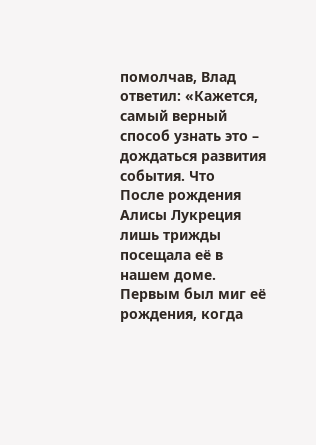помолчав, Влад ответил: «Кажется, самый верный способ узнать это – дождаться развития события. Что
После рождения Алисы Лукреция лишь трижды посещала её в нашем доме. Первым был миг её рождения, когда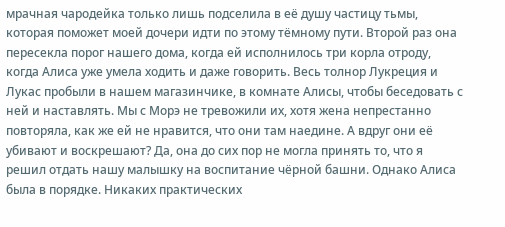мрачная чародейка только лишь подселила в её душу частицу тьмы, которая поможет моей дочери идти по этому тёмному пути. Второй раз она пересекла порог нашего дома, когда ей исполнилось три корла отроду, когда Алиса уже умела ходить и даже говорить. Весь толнор Лукреция и Лукас пробыли в нашем магазинчике, в комнате Алисы, чтобы беседовать с ней и наставлять. Мы с Морэ не тревожили их, хотя жена непрестанно повторяла, как же ей не нравится, что они там наедине. А вдруг они её убивают и воскрешают? Да, она до сих пор не могла принять то, что я решил отдать нашу малышку на воспитание чёрной башни. Однако Алиса была в порядке. Никаких практических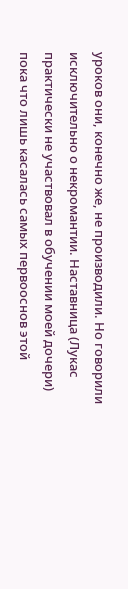уроков они, конечно же, не производили. Но говорили исключительно о некромантии. Наставница (Лукас практически не участвовал в обучении моей дочери) пока что лишь касалась самых первооснов этой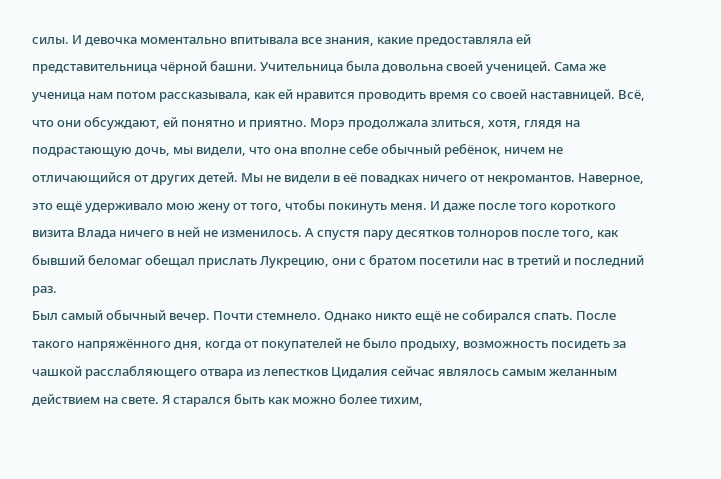силы. И девочка моментально впитывала все знания, какие предоставляла ей представительница чёрной башни. Учительница была довольна своей ученицей. Сама же ученица нам потом рассказывала, как ей нравится проводить время со своей наставницей. Всё, что они обсуждают, ей понятно и приятно. Морэ продолжала злиться, хотя, глядя на подрастающую дочь, мы видели, что она вполне себе обычный ребёнок, ничем не отличающийся от других детей. Мы не видели в её повадках ничего от некромантов. Наверное, это ещё удерживало мою жену от того, чтобы покинуть меня. И даже после того короткого визита Влада ничего в ней не изменилось. А спустя пару десятков толноров после того, как бывший беломаг обещал прислать Лукрецию, они с братом посетили нас в третий и последний раз.
Был самый обычный вечер. Почти стемнело. Однако никто ещё не собирался спать. После такого напряжённого дня, когда от покупателей не было продыху, возможность посидеть за чашкой расслабляющего отвара из лепестков Цидалия сейчас являлось самым желанным действием на свете. Я старался быть как можно более тихим,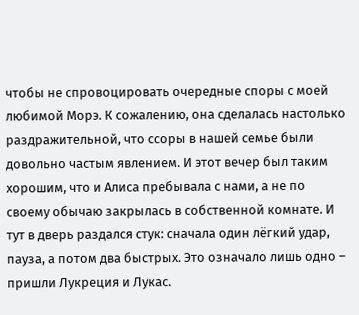чтобы не спровоцировать очередные споры с моей любимой Морэ. К сожалению, она сделалась настолько раздражительной, что ссоры в нашей семье были довольно частым явлением. И этот вечер был таким хорошим, что и Алиса пребывала с нами, а не по своему обычаю закрылась в собственной комнате. И тут в дверь раздался стук: сначала один лёгкий удар, пауза, а потом два быстрых. Это означало лишь одно – пришли Лукреция и Лукас.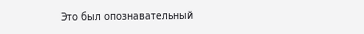Это был опознавательный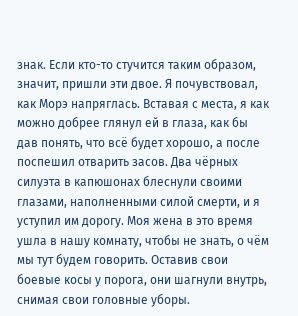знак. Если кто-то стучится таким образом, значит, пришли эти двое. Я почувствовал, как Морэ напряглась. Вставая с места, я как можно добрее глянул ей в глаза, как бы дав понять, что всё будет хорошо, а после поспешил отварить засов. Два чёрных силуэта в капюшонах блеснули своими глазами, наполненными силой смерти, и я уступил им дорогу. Моя жена в это время ушла в нашу комнату, чтобы не знать, о чём мы тут будем говорить. Оставив свои боевые косы у порога, они шагнули внутрь, снимая свои головные уборы.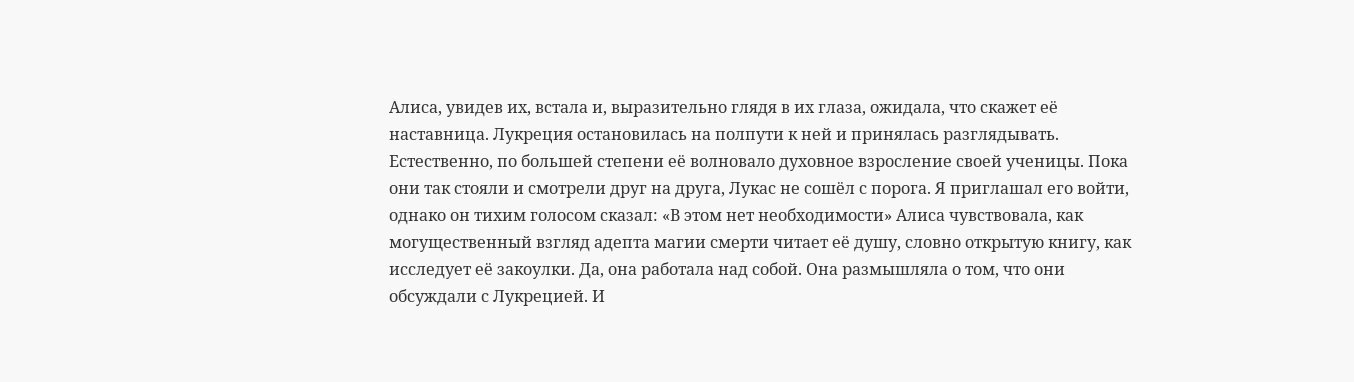Алиса, увидев их, встала и, выразительно глядя в их глаза, ожидала, что скажет её наставница. Лукреция остановилась на полпути к ней и принялась разглядывать. Естественно, по большей степени её волновало духовное взросление своей ученицы. Пока они так стояли и смотрели друг на друга, Лукас не сошёл с порога. Я приглашал его войти, однако он тихим голосом сказал: «В этом нет необходимости» Алиса чувствовала, как могущественный взгляд адепта магии смерти читает её душу, словно открытую книгу, как исследует её закоулки. Да, она работала над собой. Она размышляла о том, что они обсуждали с Лукрецией. И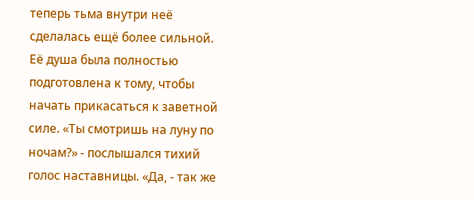теперь тьма внутри неё сделалась ещё более сильной. Её душа была полностью подготовлена к тому, чтобы начать прикасаться к заветной силе. «Ты смотришь на луну по ночам?» - послышался тихий голос наставницы. «Да, - так же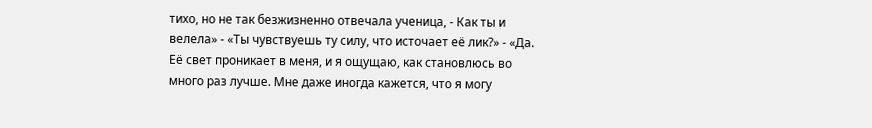тихо, но не так безжизненно отвечала ученица, - Как ты и велела» - «Ты чувствуешь ту силу, что источает её лик?» - «Да. Её свет проникает в меня, и я ощущаю, как становлюсь во много раз лучше. Мне даже иногда кажется, что я могу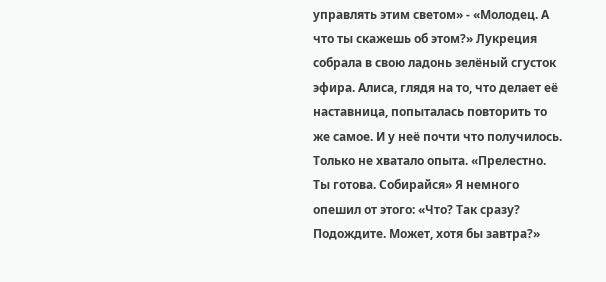управлять этим светом» - «Молодец. А что ты скажешь об этом?» Лукреция собрала в свою ладонь зелёный сгусток эфира. Алиса, глядя на то, что делает её наставница, попыталась повторить то же самое. И у неё почти что получилось. Только не хватало опыта. «Прелестно. Ты готова. Собирайся» Я немного опешил от этого: «Что? Так сразу? Подождите. Может, хотя бы завтра?»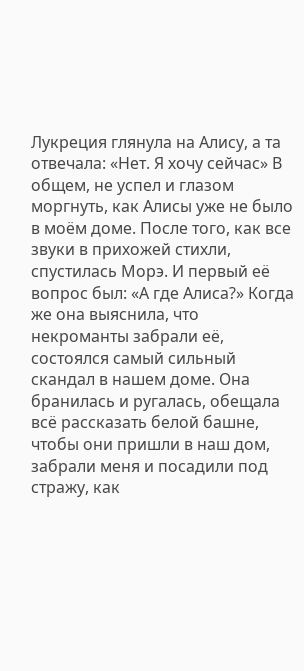Лукреция глянула на Алису, а та отвечала: «Нет. Я хочу сейчас» В общем, не успел и глазом моргнуть, как Алисы уже не было в моём доме. После того, как все звуки в прихожей стихли, спустилась Морэ. И первый её вопрос был: «А где Алиса?» Когда же она выяснила, что некроманты забрали её, состоялся самый сильный скандал в нашем доме. Она бранилась и ругалась, обещала всё рассказать белой башне, чтобы они пришли в наш дом, забрали меня и посадили под стражу, как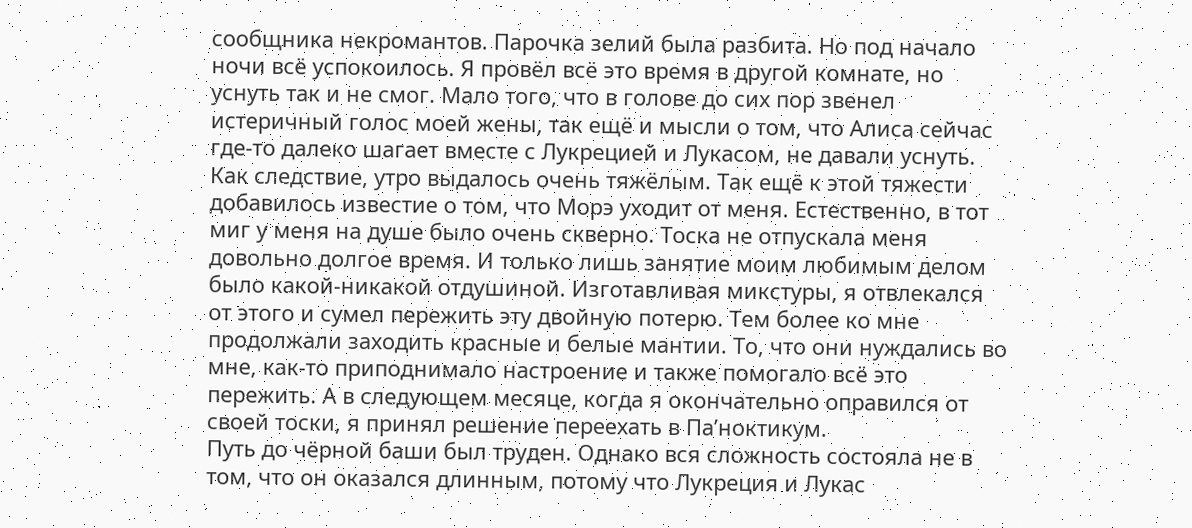сообщника некромантов. Парочка зелий была разбита. Но под начало ночи всё успокоилось. Я провёл всё это время в другой комнате, но уснуть так и не смог. Мало того, что в голове до сих пор звенел истеричный голос моей жены, так ещё и мысли о том, что Алиса сейчас где-то далеко шагает вместе с Лукрецией и Лукасом, не давали уснуть. Как следствие, утро выдалось очень тяжёлым. Так ещё к этой тяжести добавилось известие о том, что Морэ уходит от меня. Естественно, в тот миг у меня на душе было очень скверно. Тоска не отпускала меня довольно долгое время. И только лишь занятие моим любимым делом было какой-никакой отдушиной. Изготавливая микстуры, я отвлекался от этого и сумел пережить эту двойную потерю. Тем более ко мне продолжали заходить красные и белые мантии. То, что они нуждались во мне, как-то приподнимало настроение и также помогало всё это пережить. А в следующем месяце, когда я окончательно оправился от своей тоски, я принял решение переехать в Па’ноктикум.
Путь до чёрной баши был труден. Однако вся сложность состояла не в том, что он оказался длинным, потому что Лукреция и Лукас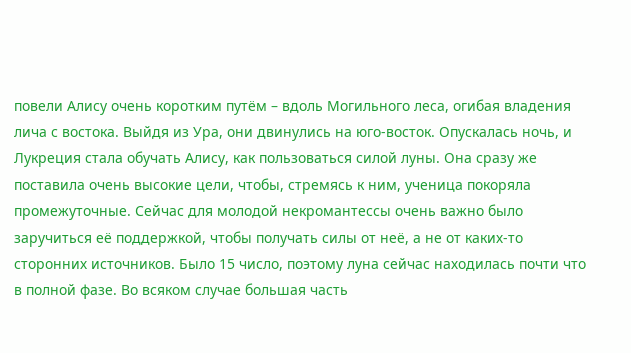повели Алису очень коротким путём – вдоль Могильного леса, огибая владения лича с востока. Выйдя из Ура, они двинулись на юго-восток. Опускалась ночь, и Лукреция стала обучать Алису, как пользоваться силой луны. Она сразу же поставила очень высокие цели, чтобы, стремясь к ним, ученица покоряла промежуточные. Сейчас для молодой некромантессы очень важно было заручиться её поддержкой, чтобы получать силы от неё, а не от каких-то сторонних источников. Было 15 число, поэтому луна сейчас находилась почти что в полной фазе. Во всяком случае большая часть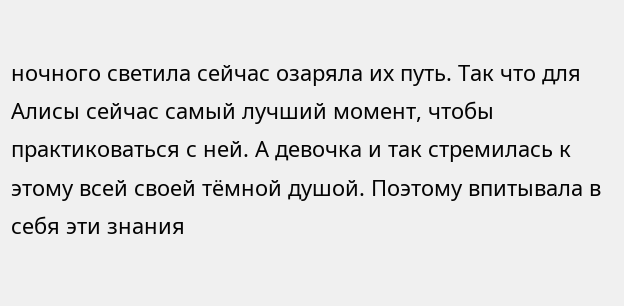ночного светила сейчас озаряла их путь. Так что для Алисы сейчас самый лучший момент, чтобы практиковаться с ней. А девочка и так стремилась к этому всей своей тёмной душой. Поэтому впитывала в себя эти знания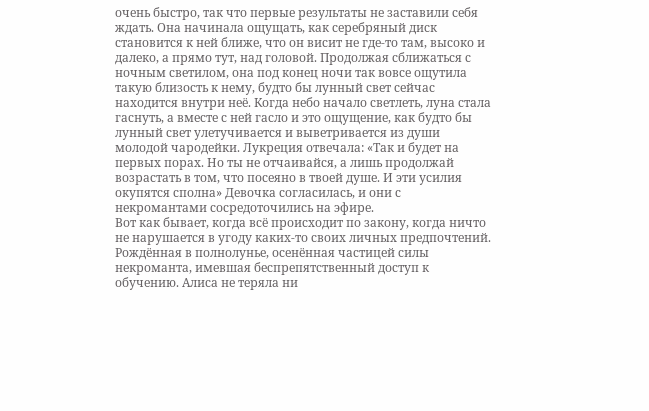очень быстро, так что первые результаты не заставили себя ждать. Она начинала ощущать, как серебряный диск становится к ней ближе, что он висит не где-то там, высоко и далеко, а прямо тут, над головой. Продолжая сближаться с ночным светилом, она под конец ночи так вовсе ощутила такую близость к нему, будто бы лунный свет сейчас находится внутри неё. Когда небо начало светлеть, луна стала гаснуть, а вместе с ней гасло и это ощущение, как будто бы лунный свет улетучивается и выветривается из души молодой чародейки. Лукреция отвечала: «Так и будет на первых порах. Но ты не отчаивайся, а лишь продолжай возрастать в том, что посеяно в твоей душе. И эти усилия окупятся сполна» Девочка согласилась, и они с некромантами сосредоточились на эфире.
Вот как бывает, когда всё происходит по закону, когда ничто не нарушается в угоду каких-то своих личных предпочтений. Рождённая в полнолунье, осенённая частицей силы некроманта, имевшая беспрепятственный доступ к обучению. Алиса не теряла ни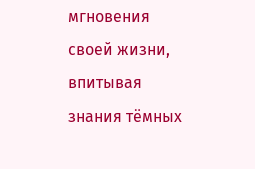мгновения своей жизни, впитывая знания тёмных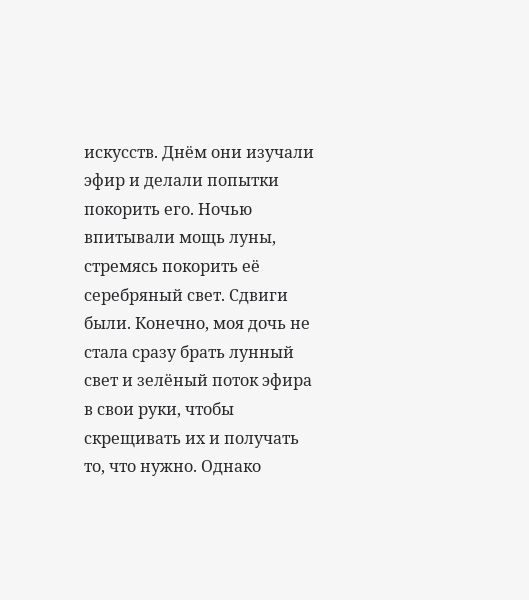искусств. Днём они изучали эфир и делали попытки покорить его. Ночью впитывали мощь луны, стремясь покорить её серебряный свет. Сдвиги были. Конечно, моя дочь не стала сразу брать лунный свет и зелёный поток эфира в свои руки, чтобы скрещивать их и получать то, что нужно. Однако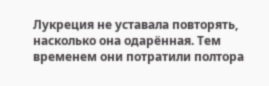Лукреция не уставала повторять, насколько она одарённая. Тем временем они потратили полтора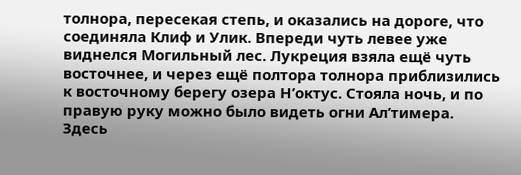толнора, пересекая степь, и оказались на дороге, что соединяла Клиф и Улик. Впереди чуть левее уже виднелся Могильный лес. Лукреция взяла ещё чуть восточнее, и через ещё полтора толнора приблизились к восточному берегу озера Н’октус. Стояла ночь, и по правую руку можно было видеть огни Ал’тимера. Здесь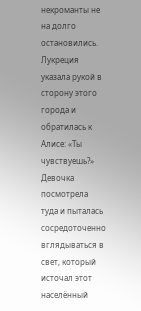некроманты не на долго остановились. Лукреция указала рукой в сторону этого города и обратилась к Алисе: «Ты чувствуешь?» Девочка посмотрела туда и пыталась сосредоточенно вглядываться в свет, который источал этот населённый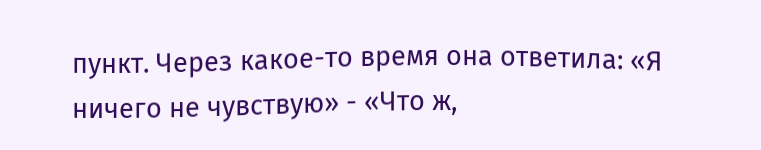пункт. Через какое-то время она ответила: «Я ничего не чувствую» - «Что ж,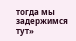тогда мы задержимся тут»